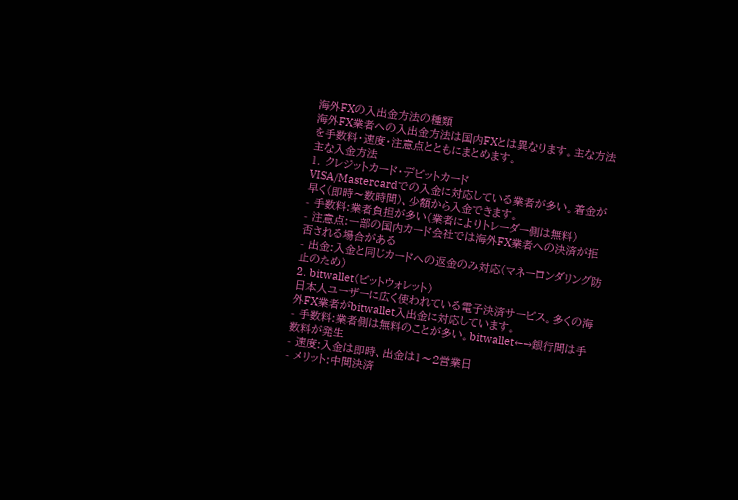海外FXの入出金方法の種類
海外FX業者への入出金方法は国内FXとは異なります。主な方法を手数料・速度・注意点とともにまとめます。
主な入金方法
1. クレジットカード・デビットカード
VISA/Mastercardでの入金に対応している業者が多い。着金が早く(即時〜数時間)、少額から入金できます。
- 手数料:業者負担が多い(業者によりトレーダー側は無料)
- 注意点:一部の国内カード会社では海外FX業者への決済が拒否される場合がある
- 出金:入金と同じカードへの返金のみ対応(マネーロンダリング防止のため)
2. bitwallet(ビットウォレット)
日本人ユーザーに広く使われている電子決済サービス。多くの海外FX業者がbitwallet入出金に対応しています。
- 手数料:業者側は無料のことが多い。bitwallet←→銀行間は手数料が発生
- 速度:入金は即時、出金は1〜2営業日
- メリット:中間決済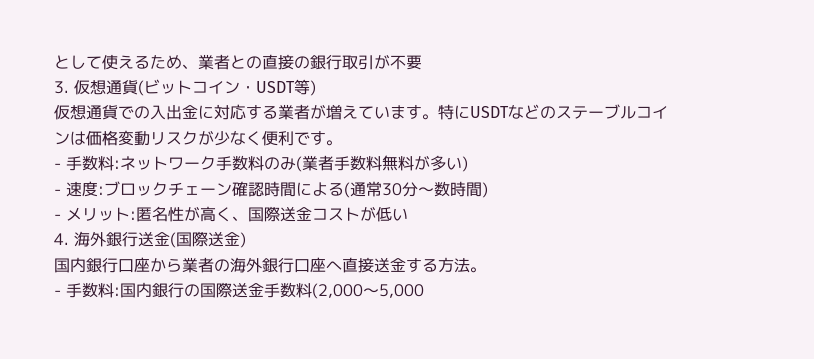として使えるため、業者との直接の銀行取引が不要
3. 仮想通貨(ビットコイン・USDT等)
仮想通貨での入出金に対応する業者が増えています。特にUSDTなどのステーブルコインは価格変動リスクが少なく便利です。
- 手数料:ネットワーク手数料のみ(業者手数料無料が多い)
- 速度:ブロックチェーン確認時間による(通常30分〜数時間)
- メリット:匿名性が高く、国際送金コストが低い
4. 海外銀行送金(国際送金)
国内銀行口座から業者の海外銀行口座へ直接送金する方法。
- 手数料:国内銀行の国際送金手数料(2,000〜5,000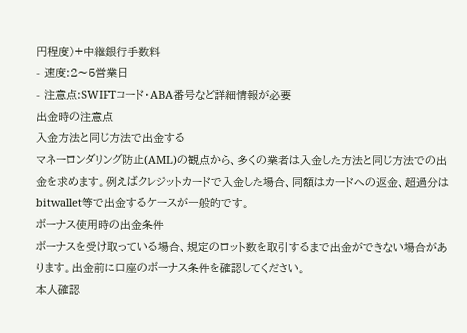円程度)+中継銀行手数料
- 速度:2〜5営業日
- 注意点:SWIFTコード・ABA番号など詳細情報が必要
出金時の注意点
入金方法と同じ方法で出金する
マネーロンダリング防止(AML)の観点から、多くの業者は入金した方法と同じ方法での出金を求めます。例えばクレジットカードで入金した場合、同額はカードへの返金、超過分はbitwallet等で出金するケースが一般的です。
ボーナス使用時の出金条件
ボーナスを受け取っている場合、規定のロット数を取引するまで出金ができない場合があります。出金前に口座のボーナス条件を確認してください。
本人確認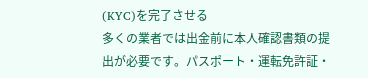(KYC)を完了させる
多くの業者では出金前に本人確認書類の提出が必要です。パスポート・運転免許証・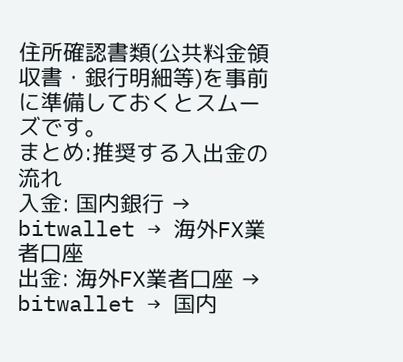住所確認書類(公共料金領収書・銀行明細等)を事前に準備しておくとスムーズです。
まとめ:推奨する入出金の流れ
入金: 国内銀行 → bitwallet → 海外FX業者口座
出金: 海外FX業者口座 → bitwallet → 国内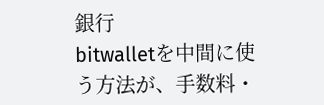銀行
bitwalletを中間に使う方法が、手数料・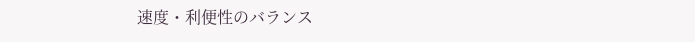速度・利便性のバランス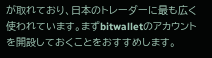が取れており、日本のトレーダーに最も広く使われています。まずbitwalletのアカウントを開設しておくことをおすすめします。